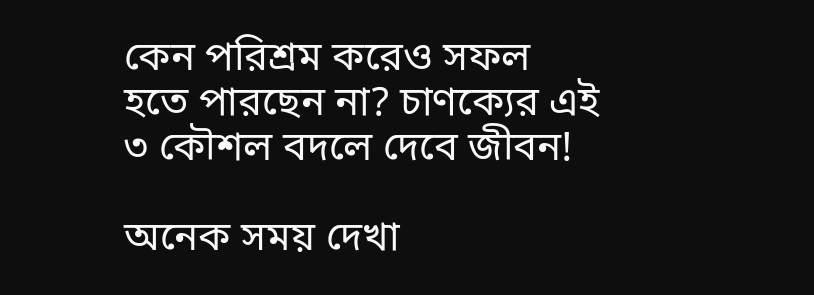কেন পরিশ্রম করেও সফল হতে পারছেন না? চাণক্যের এই ৩ কৌশল বদলে দেবে জীবন!

অনেক সময় দেখা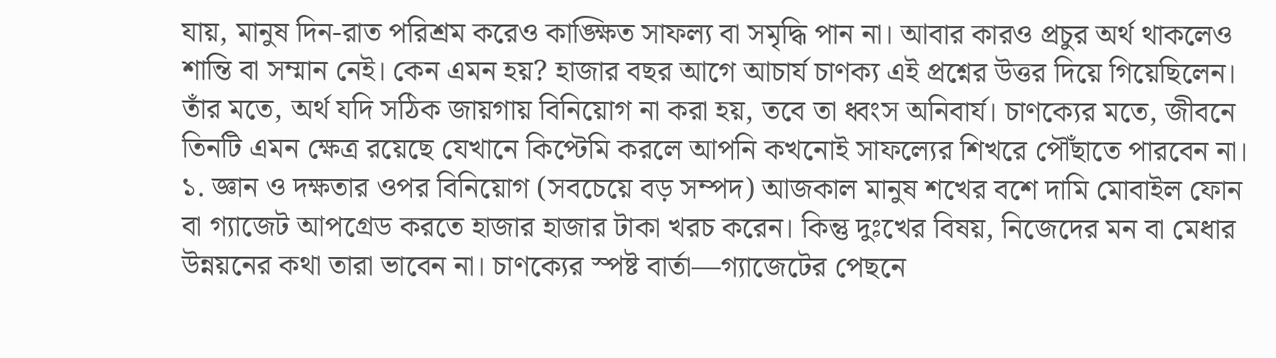যায়, মানুষ দিন-রাত পরিশ্রম করেও কাঙ্ক্ষিত সাফল্য বা সমৃদ্ধি পান না। আবার কারও প্রচুর অর্থ থাকলেও শান্তি বা সম্মান নেই। কেন এমন হয়? হাজার বছর আগে আচার্য চাণক্য এই প্রশ্নের উত্তর দিয়ে গিয়েছিলেন। তাঁর মতে, অর্থ যদি সঠিক জায়গায় বিনিয়োগ না করা হয়, তবে তা ধ্বংস অনিবার্য। চাণক্যের মতে, জীবনে তিনটি এমন ক্ষেত্র রয়েছে যেখানে কিপ্টেমি করলে আপনি কখনোই সাফল্যের শিখরে পৌঁছাতে পারবেন না।
১. জ্ঞান ও দক্ষতার ওপর বিনিয়োগ (সবচেয়ে বড় সম্পদ) আজকাল মানুষ শখের বশে দামি মোবাইল ফোন বা গ্যাজেট আপগ্রেড করতে হাজার হাজার টাকা খরচ করেন। কিন্তু দুঃখের বিষয়, নিজেদের মন বা মেধার উন্নয়নের কথা তারা ভাবেন না। চাণক্যের স্পষ্ট বার্তা—গ্যাজেটের পেছনে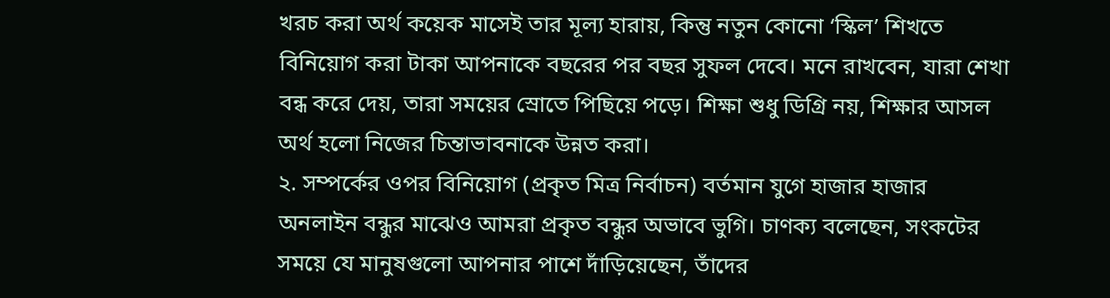খরচ করা অর্থ কয়েক মাসেই তার মূল্য হারায়, কিন্তু নতুন কোনো ‘স্কিল’ শিখতে বিনিয়োগ করা টাকা আপনাকে বছরের পর বছর সুফল দেবে। মনে রাখবেন, যারা শেখা বন্ধ করে দেয়, তারা সময়ের স্রোতে পিছিয়ে পড়ে। শিক্ষা শুধু ডিগ্রি নয়, শিক্ষার আসল অর্থ হলো নিজের চিন্তাভাবনাকে উন্নত করা।
২. সম্পর্কের ওপর বিনিয়োগ (প্রকৃত মিত্র নির্বাচন) বর্তমান যুগে হাজার হাজার অনলাইন বন্ধুর মাঝেও আমরা প্রকৃত বন্ধুর অভাবে ভুগি। চাণক্য বলেছেন, সংকটের সময়ে যে মানুষগুলো আপনার পাশে দাঁড়িয়েছেন, তাঁদের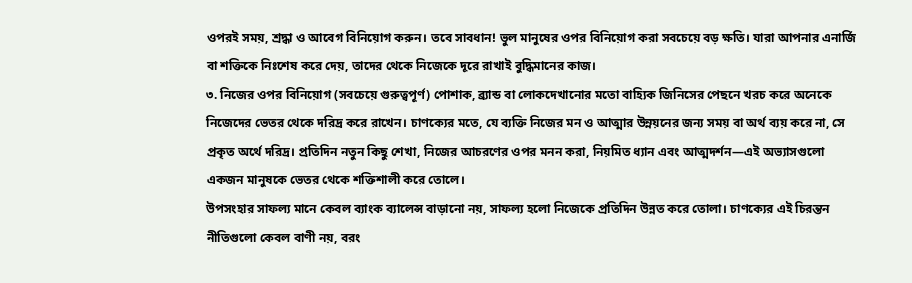ওপরই সময়, শ্রদ্ধা ও আবেগ বিনিয়োগ করুন। তবে সাবধান! ভুল মানুষের ওপর বিনিয়োগ করা সবচেয়ে বড় ক্ষতি। যারা আপনার এনার্জি বা শক্তিকে নিঃশেষ করে দেয়, তাদের থেকে নিজেকে দূরে রাখাই বুদ্ধিমানের কাজ।
৩. নিজের ওপর বিনিয়োগ (সবচেয়ে গুরুত্বপূর্ণ) পোশাক, ব্র্যান্ড বা লোকদেখানোর মতো বাহ্যিক জিনিসের পেছনে খরচ করে অনেকে নিজেদের ভেতর থেকে দরিদ্র করে রাখেন। চাণক্যের মতে, যে ব্যক্তি নিজের মন ও আত্মার উন্নয়নের জন্য সময় বা অর্থ ব্যয় করে না, সে প্রকৃত অর্থে দরিদ্র। প্রতিদিন নতুন কিছু শেখা, নিজের আচরণের ওপর মনন করা, নিয়মিত ধ্যান এবং আত্মদর্শন—এই অভ্যাসগুলো একজন মানুষকে ভেতর থেকে শক্তিশালী করে তোলে।
উপসংহার সাফল্য মানে কেবল ব্যাংক ব্যালেন্স বাড়ানো নয়, সাফল্য হলো নিজেকে প্রতিদিন উন্নত করে তোলা। চাণক্যের এই চিরন্তন নীতিগুলো কেবল বাণী নয়, বরং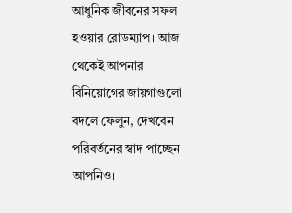আধুনিক জীবনের সফল হওয়ার রোডম্যাপ। আজ থেকেই আপনার বিনিয়োগের জায়গাগুলো বদলে ফেলুন, দেখবেন পরিবর্তনের স্বাদ পাচ্ছেন আপনিও।